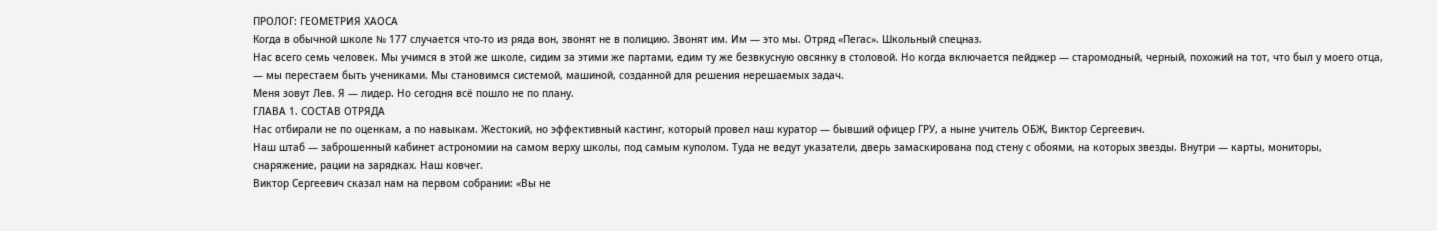ПРОЛОГ: ГЕОМЕТРИЯ ХАОСА
Когда в обычной школе № 177 случается что-то из ряда вон, звонят не в полицию. Звонят им. Им — это мы. Отряд «Пегас». Школьный спецназ.
Нас всего семь человек. Мы учимся в этой же школе, сидим за этими же партами, едим ту же безвкусную овсянку в столовой. Но когда включается пейджер — старомодный, черный, похожий на тот, что был у моего отца, — мы перестаем быть учениками. Мы становимся системой, машиной, созданной для решения нерешаемых задач.
Меня зовут Лев. Я — лидер. Но сегодня всё пошло не по плану.
ГЛАВА 1. СОСТАВ ОТРЯДА
Нас отбирали не по оценкам, а по навыкам. Жестокий, но эффективный кастинг, который провел наш куратор — бывший офицер ГРУ, а ныне учитель ОБЖ, Виктор Сергеевич.
Наш штаб — заброшенный кабинет астрономии на самом верху школы, под самым куполом. Туда не ведут указатели, дверь замаскирована под стену с обоями, на которых звезды. Внутри — карты, мониторы, снаряжение, рации на зарядках. Наш ковчег.
Виктор Сергеевич сказал нам на первом собрании: «Вы не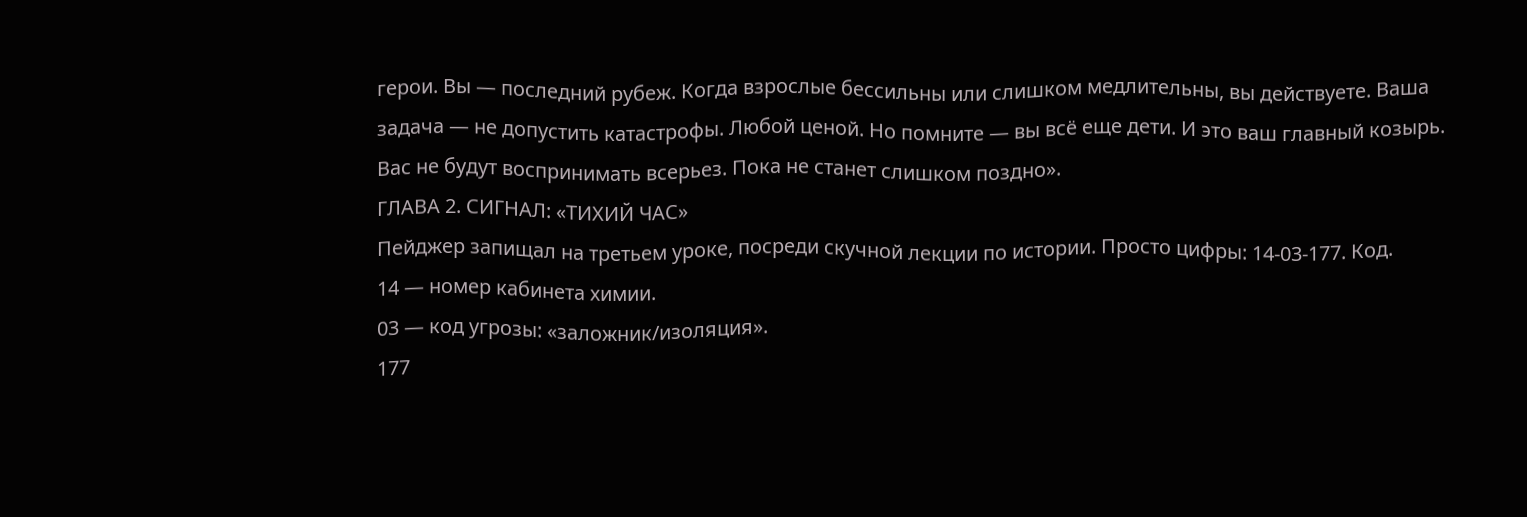герои. Вы — последний рубеж. Когда взрослые бессильны или слишком медлительны, вы действуете. Ваша задача — не допустить катастрофы. Любой ценой. Но помните — вы всё еще дети. И это ваш главный козырь. Вас не будут воспринимать всерьез. Пока не станет слишком поздно».
ГЛАВА 2. СИГНАЛ: «ТИХИЙ ЧАС»
Пейджер запищал на третьем уроке, посреди скучной лекции по истории. Просто цифры: 14-03-177. Код.
14 — номер кабинета химии.
03 — код угрозы: «заложник/изоляция».
177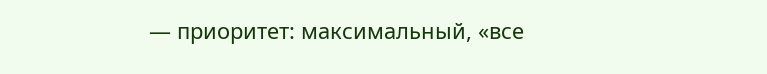— приоритет: максимальный, «все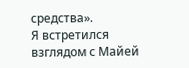средства».
Я встретился взглядом с Майей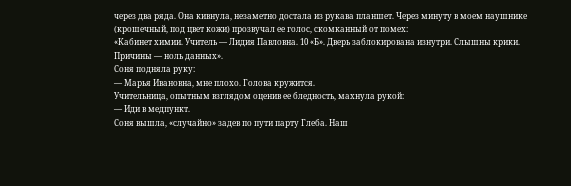через два ряда. Она кивнула, незаметно достала из рукава планшет. Через минуту в моем наушнике (крошечный, под цвет кожи) прозвучал ее голос, скомканный от помех:
«Кабинет химии. Учитель — Лидия Павловна. 10 «Б». Дверь заблокирована изнутри. Слышны крики. Причины — ноль данных».
Соня подняла руку:
— Марья Ивановна, мне плохо. Голова кружится.
Учительница, опытным взглядом оценив ее бледность, махнула рукой:
— Иди в медпункт.
Соня вышла, «случайно» задев по пути парту Глеба. Наш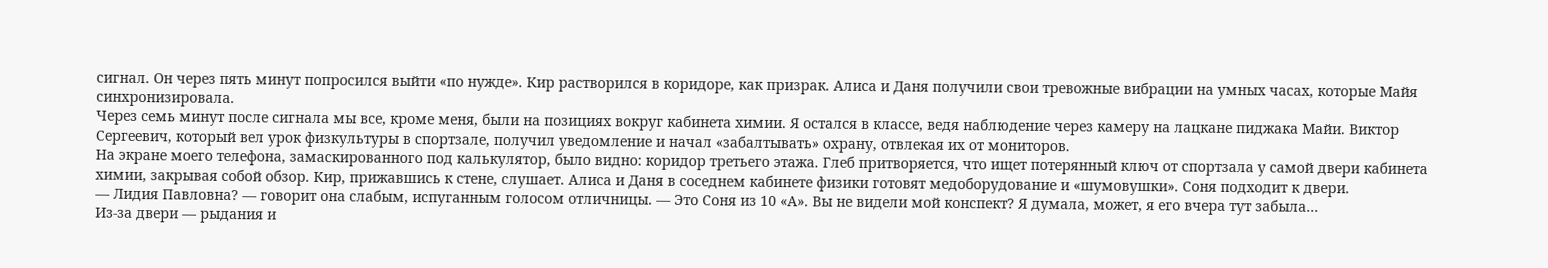сигнал. Он через пять минут попросился выйти «по нужде». Кир растворился в коридоре, как призрак. Алиса и Даня получили свои тревожные вибрации на умных часах, которые Майя синхронизировала.
Через семь минут после сигнала мы все, кроме меня, были на позициях вокруг кабинета химии. Я остался в классе, ведя наблюдение через камеру на лацкане пиджака Майи. Виктор Сергеевич, который вел урок физкультуры в спортзале, получил уведомление и начал «забалтывать» охрану, отвлекая их от мониторов.
На экране моего телефона, замаскированного под калькулятор, было видно: коридор третьего этажа. Глеб притворяется, что ищет потерянный ключ от спортзала у самой двери кабинета химии, закрывая собой обзор. Кир, прижавшись к стене, слушает. Алиса и Даня в соседнем кабинете физики готовят медоборудование и «шумовушки». Соня подходит к двери.
— Лидия Павловна? — говорит она слабым, испуганным голосом отличницы. — Это Соня из 10 «А». Вы не видели мой конспект? Я думала, может, я его вчера тут забыла…
Из-за двери — рыдания и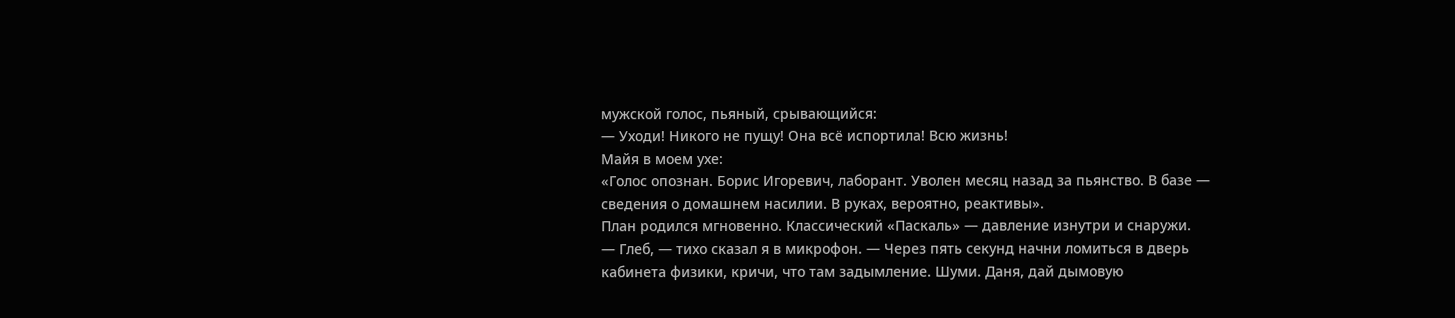мужской голос, пьяный, срывающийся:
— Уходи! Никого не пущу! Она всё испортила! Всю жизнь!
Майя в моем ухе:
«Голос опознан. Борис Игоревич, лаборант. Уволен месяц назад за пьянство. В базе — сведения о домашнем насилии. В руках, вероятно, реактивы».
План родился мгновенно. Классический «Паскаль» — давление изнутри и снаружи.
— Глеб, — тихо сказал я в микрофон. — Через пять секунд начни ломиться в дверь кабинета физики, кричи, что там задымление. Шуми. Даня, дай дымовую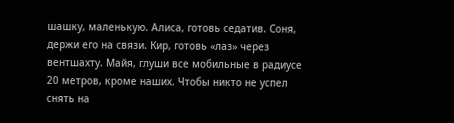шашку, маленькую. Алиса, готовь седатив. Соня, держи его на связи. Кир, готовь «лаз» через вентшахту. Майя, глуши все мобильные в радиусе 20 метров, кроме наших. Чтобы никто не успел снять на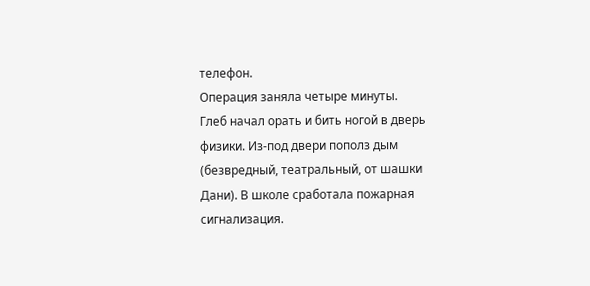телефон.
Операция заняла четыре минуты.
Глеб начал орать и бить ногой в дверь физики. Из-под двери пополз дым (безвредный, театральный, от шашки Дани). В школе сработала пожарная сигнализация.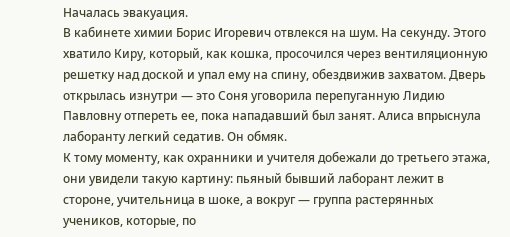Началась эвакуация.
В кабинете химии Борис Игоревич отвлекся на шум. На секунду. Этого хватило Киру, который, как кошка, просочился через вентиляционную решетку над доской и упал ему на спину, обездвижив захватом. Дверь открылась изнутри — это Соня уговорила перепуганную Лидию Павловну отпереть ее, пока нападавший был занят. Алиса впрыснула лаборанту легкий седатив. Он обмяк.
К тому моменту, как охранники и учителя добежали до третьего этажа, они увидели такую картину: пьяный бывший лаборант лежит в стороне, учительница в шоке, а вокруг — группа растерянных учеников, которые, по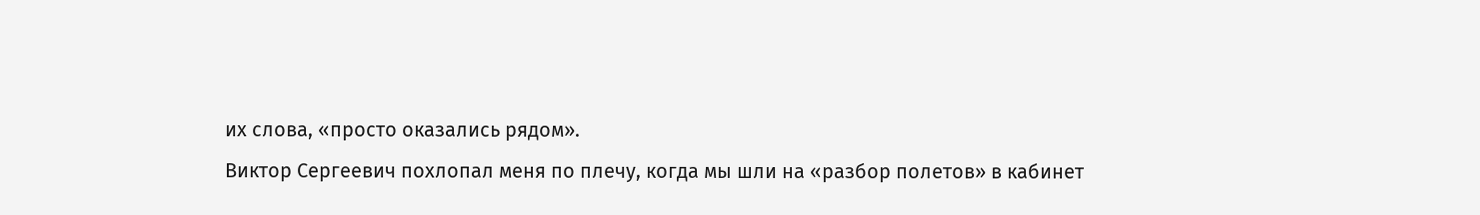их слова, «просто оказались рядом».
Виктор Сергеевич похлопал меня по плечу, когда мы шли на «разбор полетов» в кабинет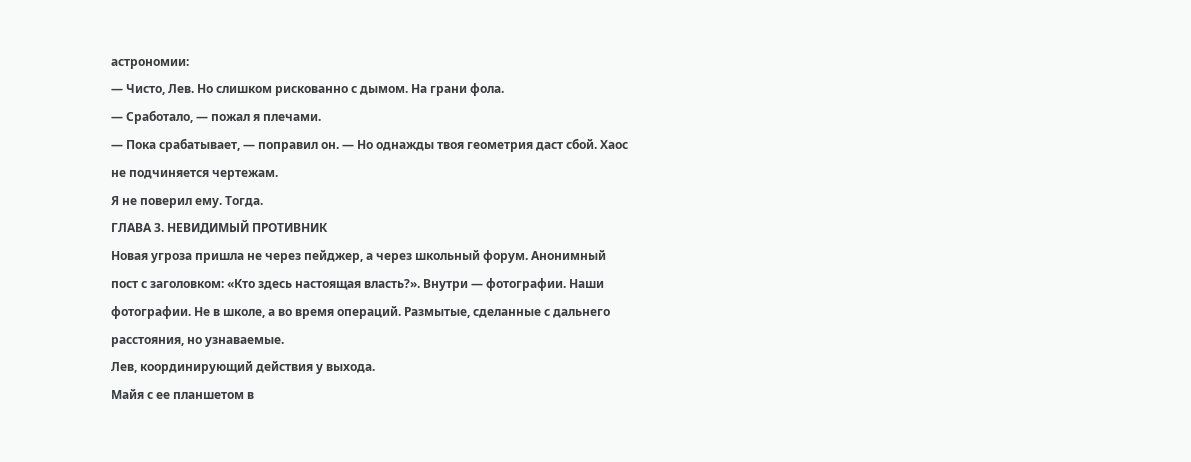астрономии:
— Чисто, Лев. Но слишком рискованно с дымом. На грани фола.
— Сработало, — пожал я плечами.
— Пока срабатывает, — поправил он. — Но однажды твоя геометрия даст сбой. Хаос не подчиняется чертежам.
Я не поверил ему. Тогда.
ГЛАВА 3. НЕВИДИМЫЙ ПРОТИВНИК
Новая угроза пришла не через пейджер, а через школьный форум. Анонимный пост с заголовком: «Кто здесь настоящая власть?». Внутри — фотографии. Наши фотографии. Не в школе, а во время операций. Размытые, сделанные с дальнего расстояния, но узнаваемые.
Лев, координирующий действия у выхода.
Майя с ее планшетом в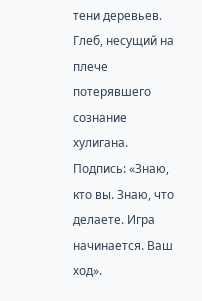тени деревьев.
Глеб, несущий на плече потерявшего сознание хулигана.
Подпись: «Знаю, кто вы. Знаю, что делаете. Игра начинается. Ваш ход».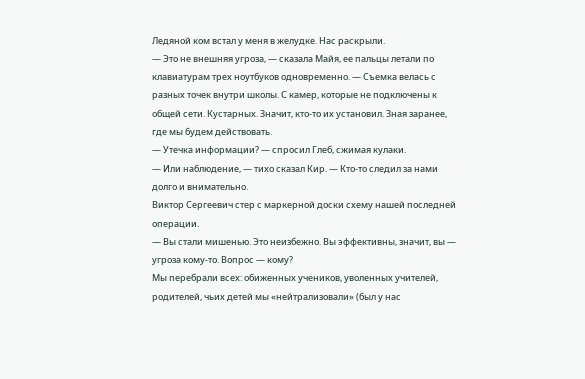Ледяной ком встал у меня в желудке. Нас раскрыли.
— Это не внешняя угроза, — сказала Майя, ее пальцы летали по клавиатурам трех ноутбуков одновременно. — Съемка велась с разных точек внутри школы. С камер, которые не подключены к общей сети. Кустарных. Значит, кто-то их установил. Зная заранее, где мы будем действовать.
— Утечка информации? — спросил Глеб, сжимая кулаки.
— Или наблюдение, — тихо сказал Кир. — Кто-то следил за нами долго и внимательно.
Виктор Сергеевич стер с маркерной доски схему нашей последней операции.
— Вы стали мишенью. Это неизбежно. Вы эффективны, значит, вы — угроза кому-то. Вопрос — кому?
Мы перебрали всех: обиженных учеников, уволенных учителей, родителей, чьих детей мы «нейтрализовали» (был у нас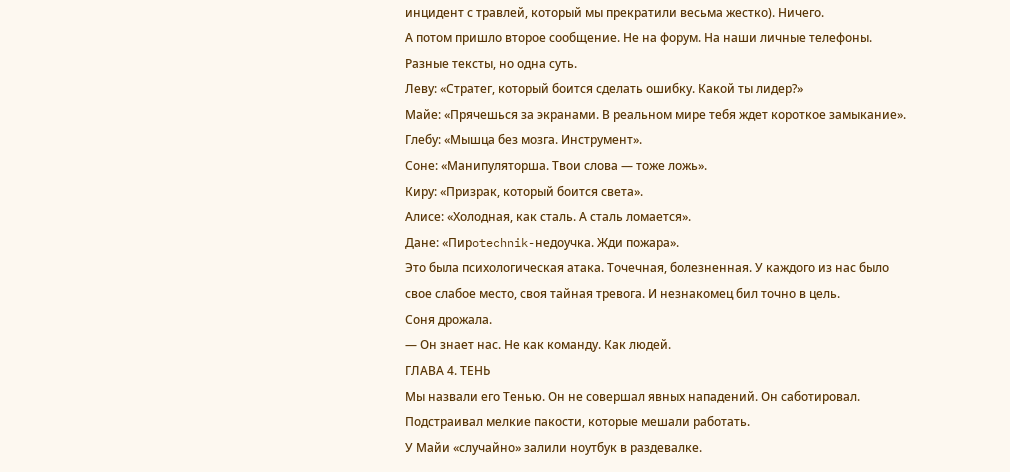инцидент с травлей, который мы прекратили весьма жестко). Ничего.
А потом пришло второе сообщение. Не на форум. На наши личные телефоны. Разные тексты, но одна суть.
Леву: «Стратег, который боится сделать ошибку. Какой ты лидер?»
Майе: «Прячешься за экранами. В реальном мире тебя ждет короткое замыкание».
Глебу: «Мышца без мозга. Инструмент».
Соне: «Манипуляторша. Твои слова — тоже ложь».
Киру: «Призрак, который боится света».
Алисе: «Холодная, как сталь. А сталь ломается».
Дане: «Пирotechnik-недоучка. Жди пожара».
Это была психологическая атака. Точечная, болезненная. У каждого из нас было свое слабое место, своя тайная тревога. И незнакомец бил точно в цель.
Соня дрожала.
— Он знает нас. Не как команду. Как людей.
ГЛАВА 4. ТЕНЬ
Мы назвали его Тенью. Он не совершал явных нападений. Он саботировал. Подстраивал мелкие пакости, которые мешали работать.
У Майи «случайно» залили ноутбук в раздевалке.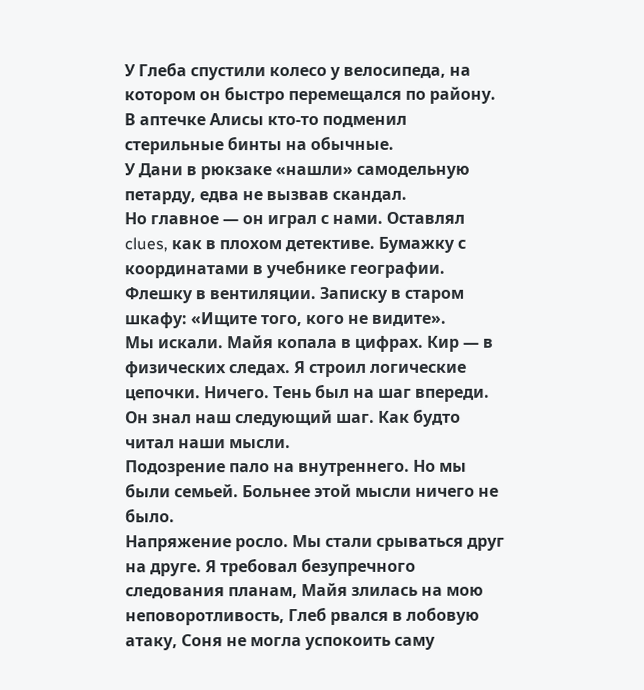У Глеба спустили колесо у велосипеда, на котором он быстро перемещался по району.
В аптечке Алисы кто-то подменил стерильные бинты на обычные.
У Дани в рюкзаке «нашли» самодельную петарду, едва не вызвав скандал.
Но главное — он играл с нами. Оставлял clues, как в плохом детективе. Бумажку с координатами в учебнике географии. Флешку в вентиляции. Записку в старом шкафу: «Ищите того, кого не видите».
Мы искали. Майя копала в цифрах. Кир — в физических следах. Я строил логические цепочки. Ничего. Тень был на шаг впереди.
Он знал наш следующий шаг. Как будто читал наши мысли.
Подозрение пало на внутреннего. Но мы были семьей. Больнее этой мысли ничего не было.
Напряжение росло. Мы стали срываться друг на друге. Я требовал безупречного следования планам, Майя злилась на мою неповоротливость, Глеб рвался в лобовую атаку, Соня не могла успокоить саму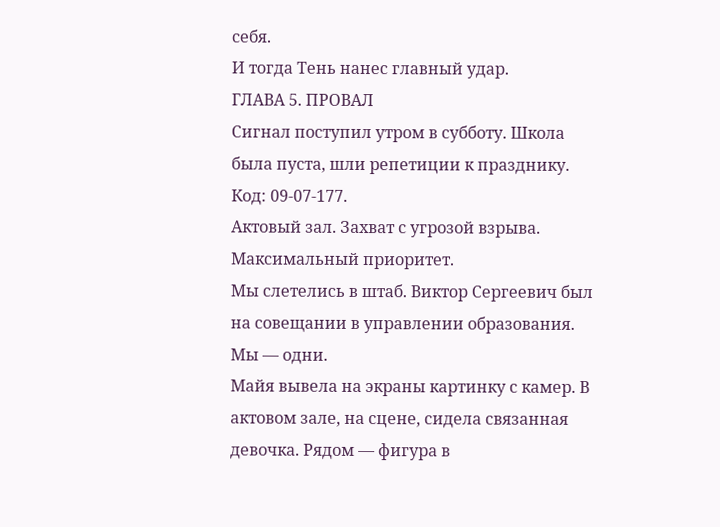себя.
И тогда Тень нанес главный удар.
ГЛАВА 5. ПРОВАЛ
Сигнал поступил утром в субботу. Школа была пуста, шли репетиции к празднику. Код: 09-07-177.
Актовый зал. Захват с угрозой взрыва. Максимальный приоритет.
Мы слетелись в штаб. Виктор Сергеевич был на совещании в управлении образования. Мы — одни.
Майя вывела на экраны картинку с камер. В актовом зале, на сцене, сидела связанная девочка. Рядом — фигура в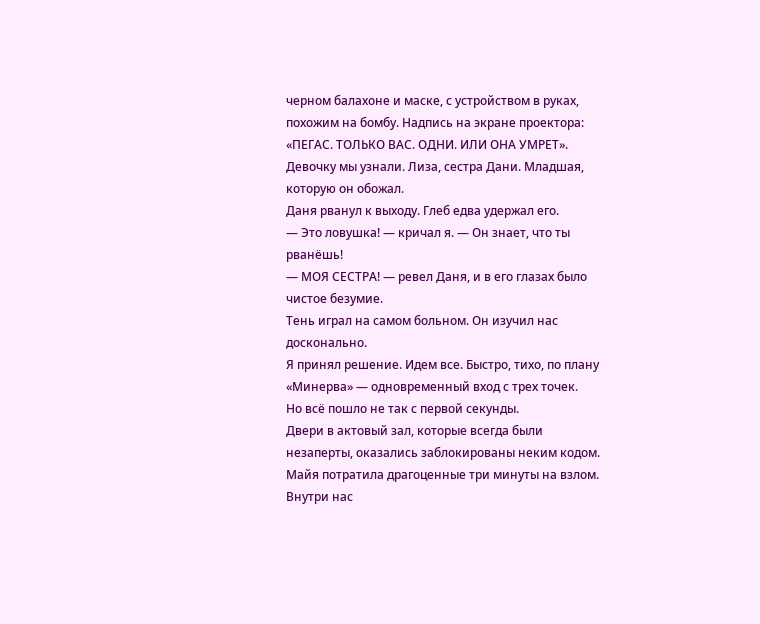черном балахоне и маске, с устройством в руках, похожим на бомбу. Надпись на экране проектора: «ПЕГАС. ТОЛЬКО ВАС. ОДНИ. ИЛИ ОНА УМРЕТ».
Девочку мы узнали. Лиза, сестра Дани. Младшая, которую он обожал.
Даня рванул к выходу. Глеб едва удержал его.
— Это ловушка! — кричал я. — Он знает, что ты рванёшь!
— МОЯ СЕСТРА! — ревел Даня, и в его глазах было чистое безумие.
Тень играл на самом больном. Он изучил нас досконально.
Я принял решение. Идем все. Быстро, тихо, по плану «Минерва» — одновременный вход с трех точек.
Но всё пошло не так с первой секунды.
Двери в актовый зал, которые всегда были незаперты, оказались заблокированы неким кодом. Майя потратила драгоценные три минуты на взлом. Внутри нас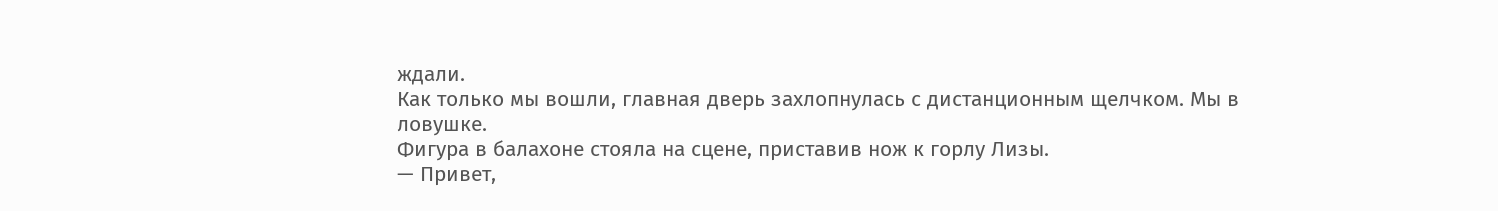ждали.
Как только мы вошли, главная дверь захлопнулась с дистанционным щелчком. Мы в ловушке.
Фигура в балахоне стояла на сцене, приставив нож к горлу Лизы.
— Привет,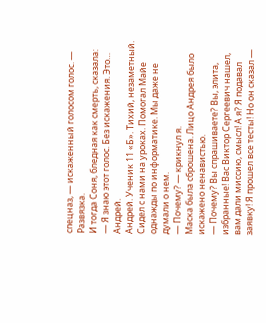спецназ, — искаженный голосом голос. — Развязка.
И тогда Соня, бледная как смерть, сказала:
— Я знаю этот голос. Без искажения. Это… Андрей.
Андрей. Ученик 11 «Б». Тихий, незаметный. Сидел с нами на уроках. Помогал Майе однажды по информатике. Мы даже не думали о нем.
— Почему? — крикнул я.
Маска была сброшена. Лицо Андрея было искажено ненавистью.
— Почему? Вы спрашиваете? Вы, элита, избранные! Вас Виктор Сергеевич нашел, вам дали миссию, смысл! А я? Я подавал заявку! Я прошел все тесты! Но он сказал —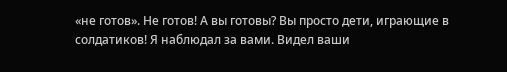«не готов». Не готов! А вы готовы? Вы просто дети, играющие в солдатиков! Я наблюдал за вами. Видел ваши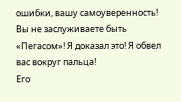ошибки, вашу самоуверенность! Вы не заслуживаете быть «Пегасом»! Я доказал это! Я обвел вас вокруг пальца!
Его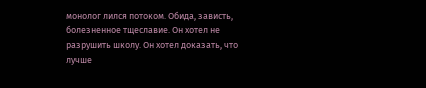монолог лился потоком. Обида, зависть, болезненное тщеславие. Он хотел не разрушить школу. Он хотел доказать, что лучше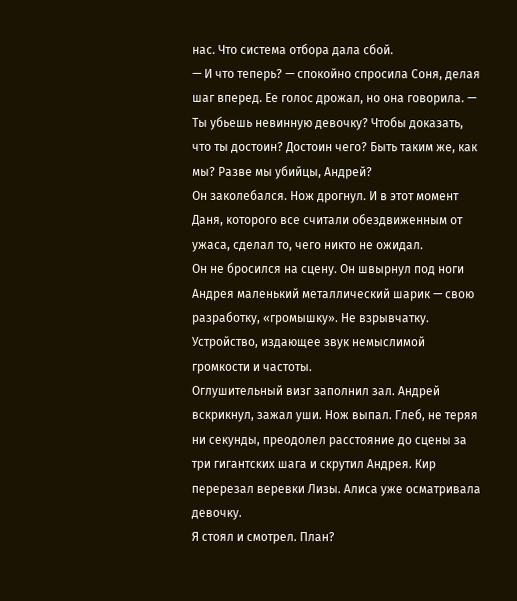нас. Что система отбора дала сбой.
— И что теперь? — спокойно спросила Соня, делая шаг вперед. Ее голос дрожал, но она говорила. — Ты убьешь невинную девочку? Чтобы доказать, что ты достоин? Достоин чего? Быть таким же, как мы? Разве мы убийцы, Андрей?
Он заколебался. Нож дрогнул. И в этот момент Даня, которого все считали обездвиженным от ужаса, сделал то, чего никто не ожидал.
Он не бросился на сцену. Он швырнул под ноги Андрея маленький металлический шарик — свою разработку, «громышку». Не взрывчатку. Устройство, издающее звук немыслимой громкости и частоты.
Оглушительный визг заполнил зал. Андрей вскрикнул, зажал уши. Нож выпал. Глеб, не теряя ни секунды, преодолел расстояние до сцены за три гигантских шага и скрутил Андрея. Кир перерезал веревки Лизы. Алиса уже осматривала девочку.
Я стоял и смотрел. План?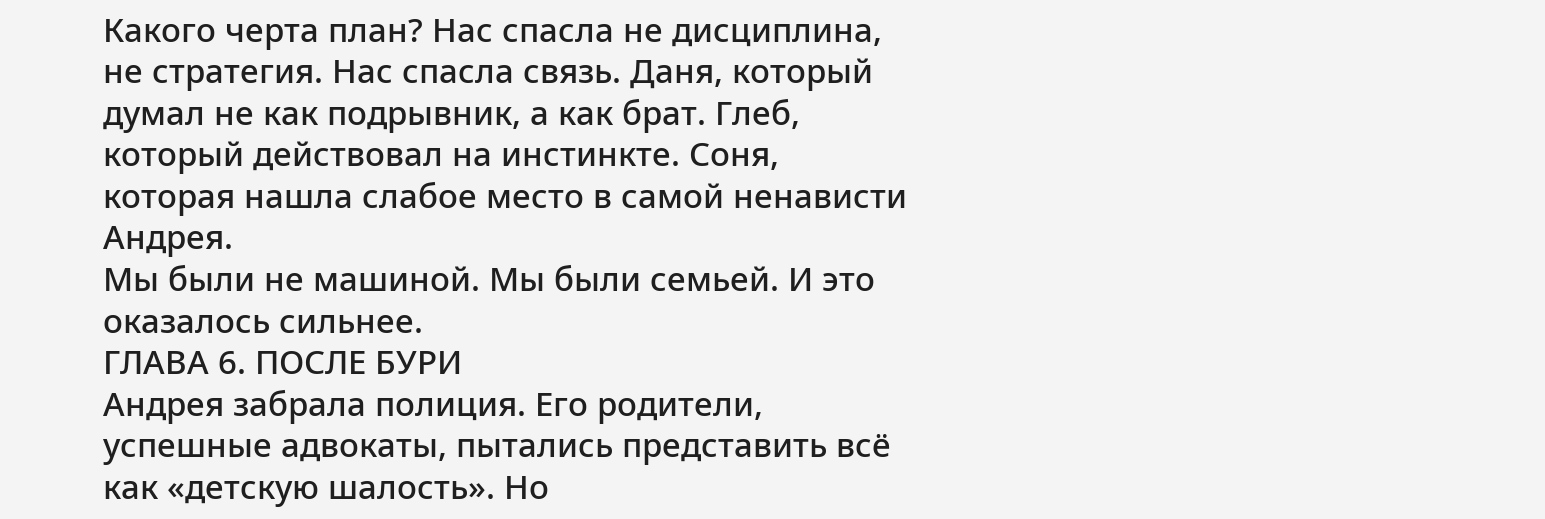Какого черта план? Нас спасла не дисциплина, не стратегия. Нас спасла связь. Даня, который думал не как подрывник, а как брат. Глеб, который действовал на инстинкте. Соня, которая нашла слабое место в самой ненависти Андрея.
Мы были не машиной. Мы были семьей. И это оказалось сильнее.
ГЛАВА 6. ПОСЛЕ БУРИ
Андрея забрала полиция. Его родители, успешные адвокаты, пытались представить всё как «детскую шалость». Но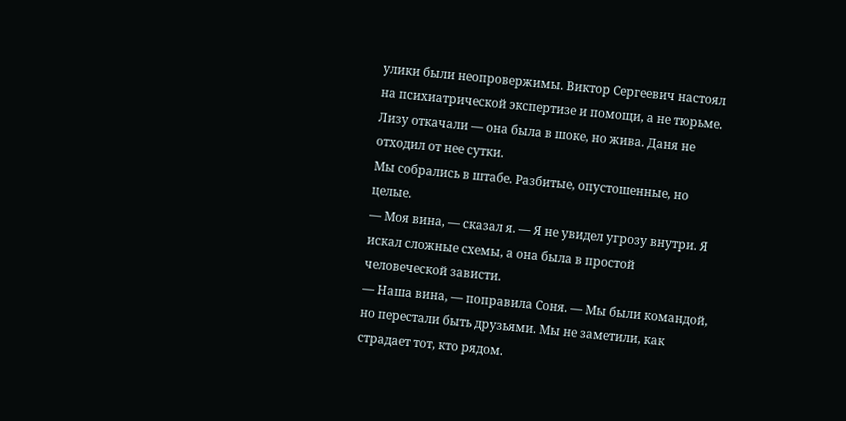улики были неопровержимы. Виктор Сергеевич настоял на психиатрической экспертизе и помощи, а не тюрьме.
Лизу откачали — она была в шоке, но жива. Даня не отходил от нее сутки.
Мы собрались в штабе. Разбитые, опустошенные, но целые.
— Моя вина, — сказал я. — Я не увидел угрозу внутри. Я искал сложные схемы, а она была в простой человеческой зависти.
— Наша вина, — поправила Соня. — Мы были командой, но перестали быть друзьями. Мы не заметили, как страдает тот, кто рядом.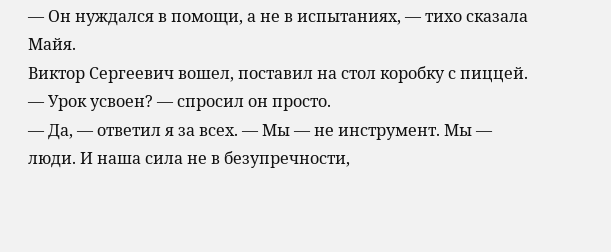— Он нуждался в помощи, а не в испытаниях, — тихо сказала Майя.
Виктор Сергеевич вошел, поставил на стол коробку с пиццей.
— Урок усвоен? — спросил он просто.
— Да, — ответил я за всех. — Мы — не инструмент. Мы — люди. И наша сила не в безупречности,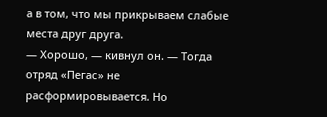а в том, что мы прикрываем слабые места друг друга.
— Хорошо, — кивнул он. — Тогда отряд «Пегас» не расформировывается. Но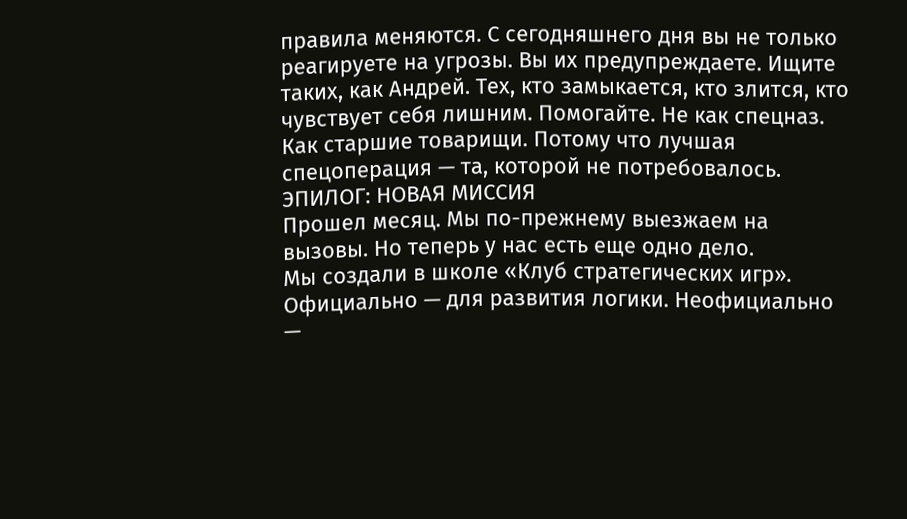правила меняются. С сегодняшнего дня вы не только реагируете на угрозы. Вы их предупреждаете. Ищите таких, как Андрей. Тех, кто замыкается, кто злится, кто чувствует себя лишним. Помогайте. Не как спецназ. Как старшие товарищи. Потому что лучшая спецоперация — та, которой не потребовалось.
ЭПИЛОГ: НОВАЯ МИССИЯ
Прошел месяц. Мы по-прежнему выезжаем на вызовы. Но теперь у нас есть еще одно дело.
Мы создали в школе «Клуб стратегических игр». Официально — для развития логики. Неофициально —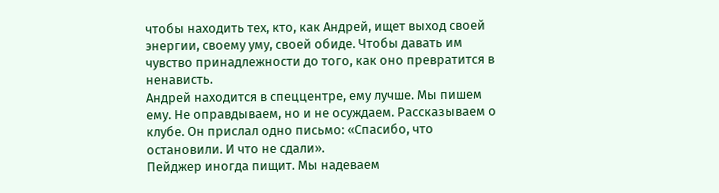чтобы находить тех, кто, как Андрей, ищет выход своей энергии, своему уму, своей обиде. Чтобы давать им чувство принадлежности до того, как оно превратится в ненависть.
Андрей находится в спеццентре, ему лучше. Мы пишем ему. Не оправдываем, но и не осуждаем. Рассказываем о клубе. Он прислал одно письмо: «Спасибо, что остановили. И что не сдали».
Пейджер иногда пищит. Мы надеваем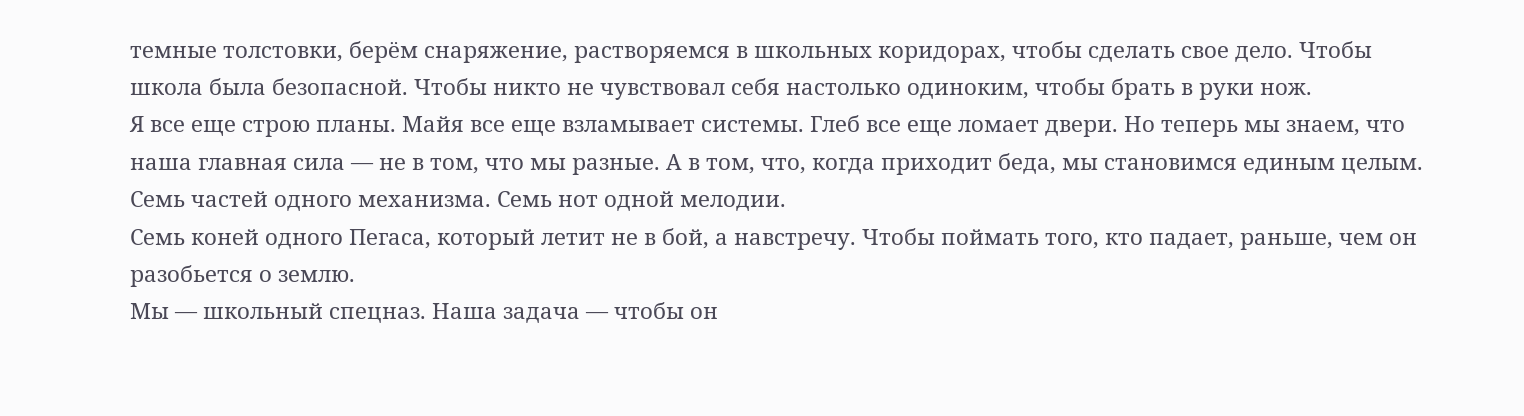темные толстовки, берём снаряжение, растворяемся в школьных коридорах, чтобы сделать свое дело. Чтобы школа была безопасной. Чтобы никто не чувствовал себя настолько одиноким, чтобы брать в руки нож.
Я все еще строю планы. Майя все еще взламывает системы. Глеб все еще ломает двери. Но теперь мы знаем, что наша главная сила — не в том, что мы разные. А в том, что, когда приходит беда, мы становимся единым целым. Семь частей одного механизма. Семь нот одной мелодии.
Семь коней одного Пегаса, который летит не в бой, а навстречу. Чтобы поймать того, кто падает, раньше, чем он разобьется о землю.
Мы — школьный спецназ. Наша задача — чтобы он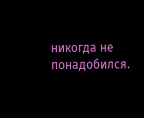никогда не понадобился.